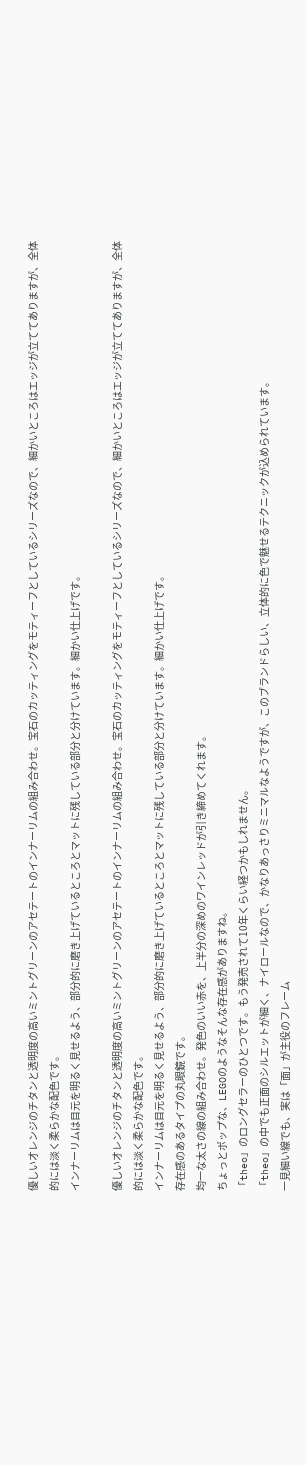優しいオレンジのチタンと透明度の高いミントグリーンのアセテートのインナーリムの組み合わせ。宝石のカッティングをモティーフとしているシリーズなので、細かいところはエッジが立ててありますが、全体的には淡く柔らかな配色です。
インナーリムは目元を明るく見せるよう、部分的に磨き上げているところとマットに残している部分と分けています。細かい仕上げです。

優しいオレンジのチタンと透明度の高いミントグリーンのアセテートのインナーリムの組み合わせ。宝石のカッティングをモティーフとしているシリーズなので、細かいところはエッジが立ててありますが、全体的には淡く柔らかな配色です。
インナーリムは目元を明るく見せるよう、部分的に磨き上げているところとマットに残している部分と分けています。細かい仕上げです。
存在感のあるタイプの丸眼鏡です。
均一な太さの線の組み合わせ。発色のいい赤を、上半分の深めのワインレッドが引き締めてくれます。
ちょっとポップな、LEGOのようなそんな存在感がありますね。
「theo」のロングセラーのひとつです。もう発売されて10年くらい経つかもしれません。
「theo」の中でも正面のシルエットが細く、ナイロールなので、かなりあっさりミニマルなようですが、このブランドらしい、立体的に色で魅せるテクニックが込められています。
一見細い線でも、実は「面」が主役のフレーム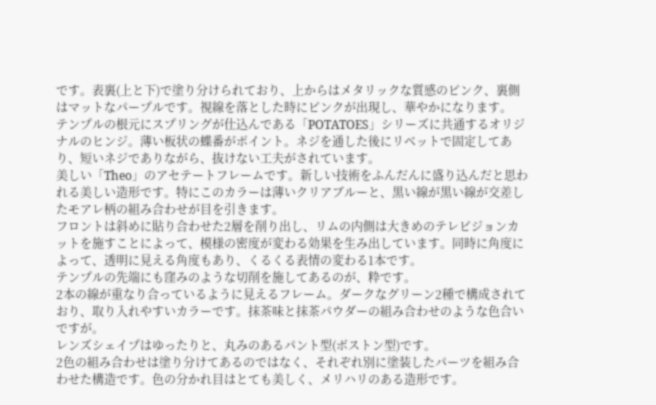です。表裏(上と下)で塗り分けられており、上からはメタリックな質感のピンク、裏側はマットなパープルです。視線を落とした時にピンクが出現し、華やかになります。
テンプルの根元にスプリングが仕込んである「POTATOES」シリーズに共通するオリジナルのヒンジ。薄い板状の蝶番がポイント。ネジを通した後にリベットで固定してあり、短いネジでありながら、抜けない工夫がされています。
美しい「Theo」のアセテートフレームです。新しい技術をふんだんに盛り込んだと思われる美しい造形です。特にこのカラーは薄いクリアブルーと、黒い線が黒い線が交差したモアレ柄の組み合わせが目を引きます。
フロントは斜めに貼り合わせた2層を削り出し、リムの内側は大きめのテレビジョンカットを施すことによって、模様の密度が変わる効果を生み出しています。同時に角度によって、透明に見える角度もあり、くるくる表情の変わる1本です。
テンプルの先端にも窪みのような切削を施してあるのが、粋です。
2本の線が重なり合っているように見えるフレーム。ダークなグリーン2種で構成されており、取り入れやすいカラーです。抹茶味と抹茶パウダーの組み合わせのような色合いですが。
レンズシェイプはゆったりと、丸みのあるパント型(ボストン型)です。
2色の組み合わせは塗り分けてあるのではなく、それぞれ別に塗装したパーツを組み合わせた構造です。色の分かれ目はとても美しく、メリハリのある造形です。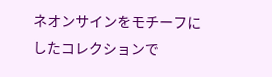ネオンサインをモチーフにしたコレクションで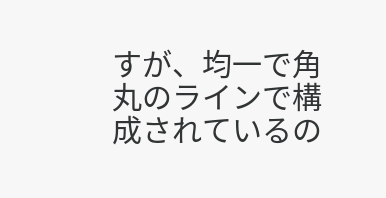すが、均一で角丸のラインで構成されているの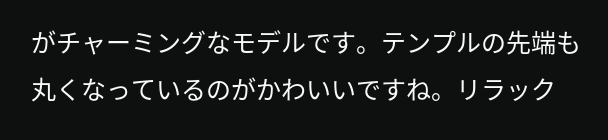がチャーミングなモデルです。テンプルの先端も丸くなっているのがかわいいですね。リラック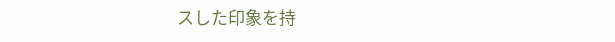スした印象を持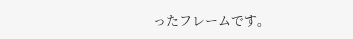ったフレームです。